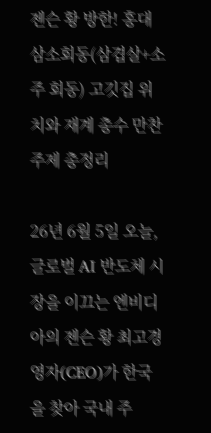젠슨 황 방한! 홍대 삼소회동(삼겹살+소주 회동) 고깃집 위치와 재계 총수 만찬 주제 총정리

26년 6월 5일 오늘, 글로벌 AI 반도체 시장을 이끄는 엔비디아의 젠슨 황 최고경영자(CEO)가 한국을 찾아 국내 주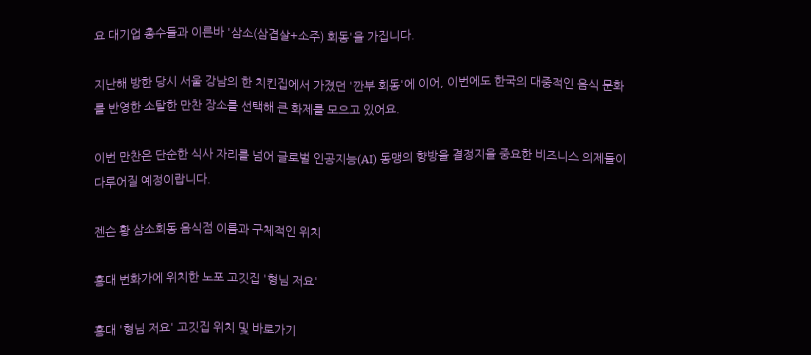요 대기업 총수들과 이른바 '삼소(삼겹살+소주) 회동'을 가집니다.

지난해 방한 당시 서울 강남의 한 치킨집에서 가졌던 '깐부 회동'에 이어, 이번에도 한국의 대중적인 음식 문화를 반영한 소탈한 만찬 장소를 선택해 큰 화제를 모으고 있어요.

이번 만찬은 단순한 식사 자리를 넘어 글로벌 인공지능(AI) 동맹의 향방을 결정지을 중요한 비즈니스 의제들이 다루어질 예정이랍니다.

젠슨 황 삼소회동 음식점 이름과 구체적인 위치

홍대 번화가에 위치한 노포 고깃집 '형님 저요'

홍대 '형님 저요' 고깃집 위치 및 바로가기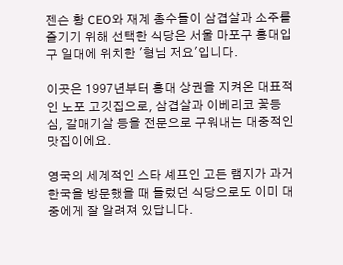젠슨 황 CEO와 재계 총수들이 삼겹살과 소주를 즐기기 위해 선택한 식당은 서울 마포구 홍대입구 일대에 위치한 '형님 저요'입니다.

이곳은 1997년부터 홍대 상권을 지켜온 대표적인 노포 고깃집으로, 삼겹살과 이베리코 꽃등심, 갈매기살 등을 전문으로 구워내는 대중적인 맛집이에요.

영국의 세계적인 스타 셰프인 고든 램지가 과거 한국을 방문했을 때 들렀던 식당으로도 이미 대중에게 잘 알려져 있답니다.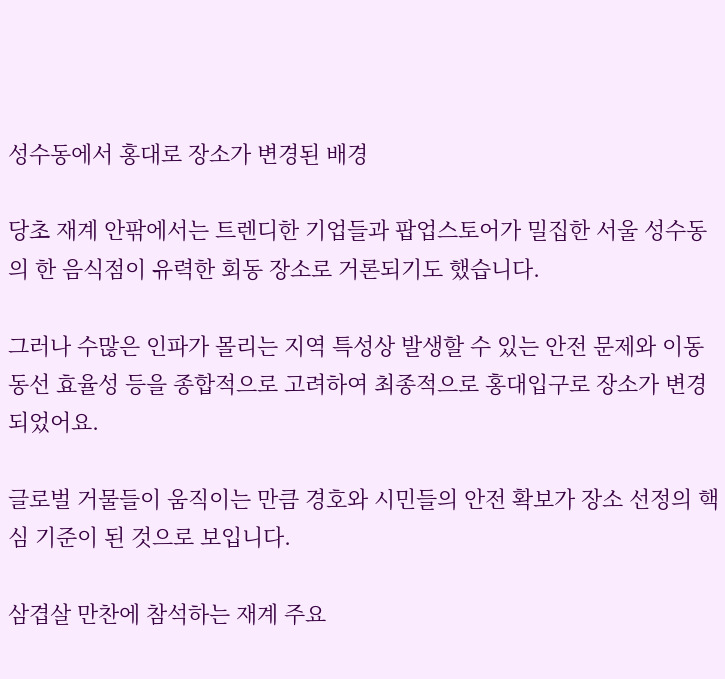성수동에서 홍대로 장소가 변경된 배경

당초 재계 안팎에서는 트렌디한 기업들과 팝업스토어가 밀집한 서울 성수동의 한 음식점이 유력한 회동 장소로 거론되기도 했습니다.

그러나 수많은 인파가 몰리는 지역 특성상 발생할 수 있는 안전 문제와 이동 동선 효율성 등을 종합적으로 고려하여 최종적으로 홍대입구로 장소가 변경되었어요.

글로벌 거물들이 움직이는 만큼 경호와 시민들의 안전 확보가 장소 선정의 핵심 기준이 된 것으로 보입니다.

삼겹살 만찬에 참석하는 재계 주요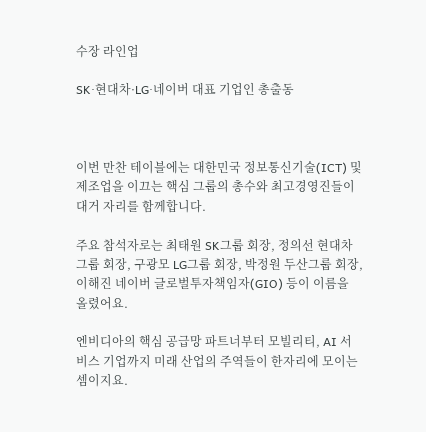수장 라인업

SK·현대차·LG·네이버 대표 기업인 총출동



이번 만찬 테이블에는 대한민국 정보통신기술(ICT) 및 제조업을 이끄는 핵심 그룹의 총수와 최고경영진들이 대거 자리를 함께합니다.

주요 참석자로는 최태원 SK그룹 회장, 정의선 현대차그룹 회장, 구광모 LG그룹 회장, 박정원 두산그룹 회장, 이해진 네이버 글로벌투자책임자(GIO) 등이 이름을 올렸어요.

엔비디아의 핵심 공급망 파트너부터 모빌리티, AI 서비스 기업까지 미래 산업의 주역들이 한자리에 모이는 셈이지요.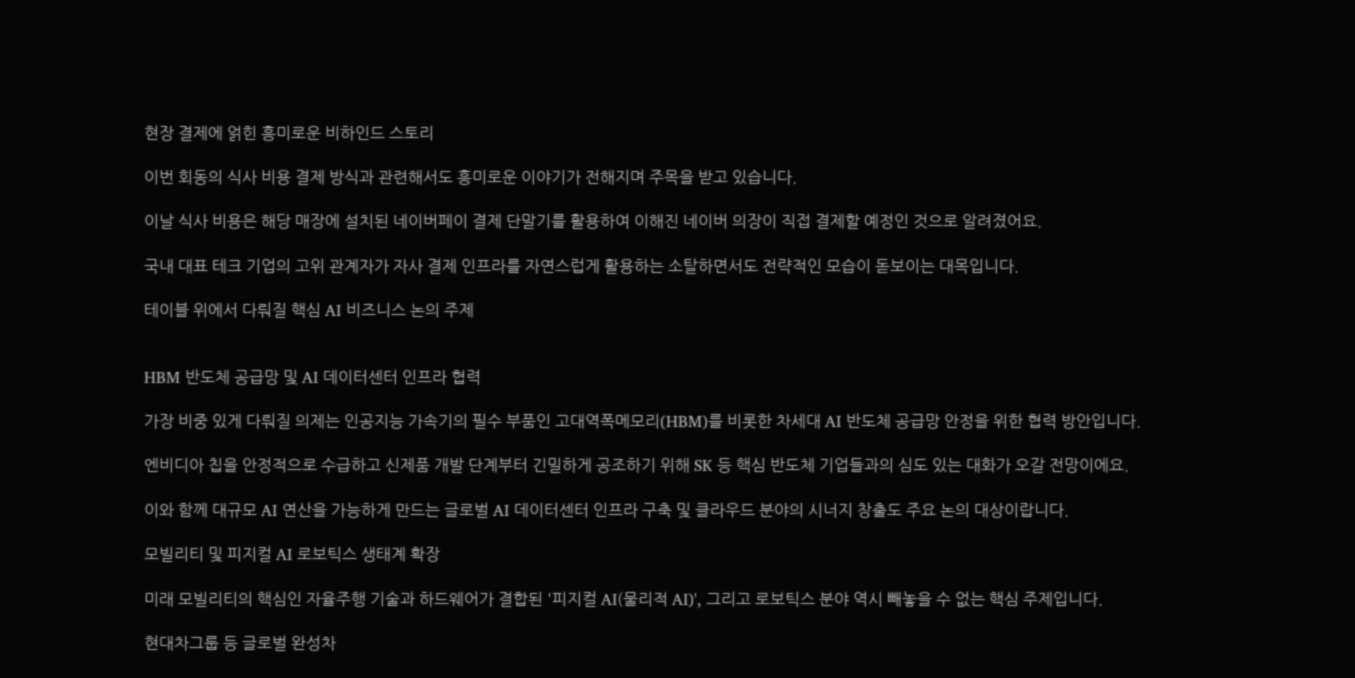현장 결제에 얽힌 흥미로운 비하인드 스토리

이번 회동의 식사 비용 결제 방식과 관련해서도 흥미로운 이야기가 전해지며 주목을 받고 있습니다.

이날 식사 비용은 해당 매장에 설치된 네이버페이 결제 단말기를 활용하여 이해진 네이버 의장이 직접 결제할 예정인 것으로 알려졌어요.

국내 대표 테크 기업의 고위 관계자가 자사 결제 인프라를 자연스럽게 활용하는 소탈하면서도 전략적인 모습이 돋보이는 대목입니다.

테이블 위에서 다뤄질 핵심 AI 비즈니스 논의 주제


HBM 반도체 공급망 및 AI 데이터센터 인프라 협력

가장 비중 있게 다뤄질 의제는 인공지능 가속기의 필수 부품인 고대역폭메모리(HBM)를 비롯한 차세대 AI 반도체 공급망 안정을 위한 협력 방안입니다.

엔비디아 칩을 안정적으로 수급하고 신제품 개발 단계부터 긴밀하게 공조하기 위해 SK 등 핵심 반도체 기업들과의 심도 있는 대화가 오갈 전망이에요.

이와 함께 대규모 AI 연산을 가능하게 만드는 글로벌 AI 데이터센터 인프라 구축 및 클라우드 분야의 시너지 창출도 주요 논의 대상이랍니다.

모빌리티 및 피지컬 AI 로보틱스 생태계 확장

미래 모빌리티의 핵심인 자율주행 기술과 하드웨어가 결합된 '피지컬 AI(물리적 AI)', 그리고 로보틱스 분야 역시 빼놓을 수 없는 핵심 주제입니다.

현대차그룹 등 글로벌 완성차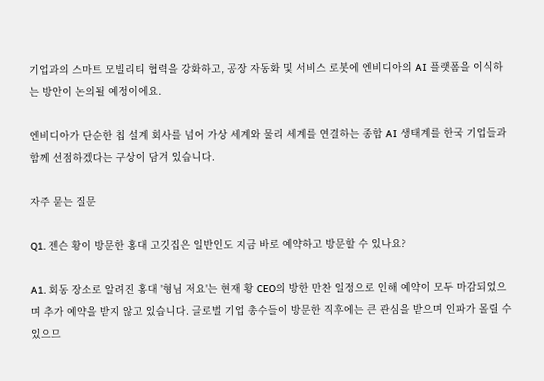기업과의 스마트 모빌리티 협력을 강화하고, 공장 자동화 및 서비스 로봇에 엔비디아의 AI 플랫폼을 이식하는 방안이 논의될 예정이에요.

엔비디아가 단순한 칩 설계 회사를 넘어 가상 세계와 물리 세계를 연결하는 종합 AI 생태계를 한국 기업들과 함께 선점하겠다는 구상이 담겨 있습니다.

자주 묻는 질문

Q1. 젠슨 황이 방문한 홍대 고깃집은 일반인도 지금 바로 예약하고 방문할 수 있나요?

A1. 회동 장소로 알려진 홍대 '형님 저요'는 현재 황 CEO의 방한 만찬 일정으로 인해 예약이 모두 마감되었으며 추가 예약을 받지 않고 있습니다. 글로벌 기업 총수들이 방문한 직후에는 큰 관심을 받으며 인파가 몰릴 수 있으므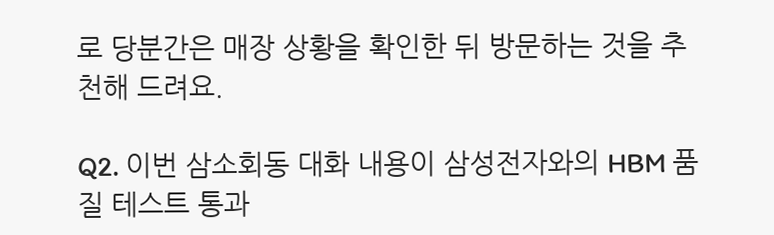로 당분간은 매장 상황을 확인한 뒤 방문하는 것을 추천해 드려요.

Q2. 이번 삼소회동 대화 내용이 삼성전자와의 HBM 품질 테스트 통과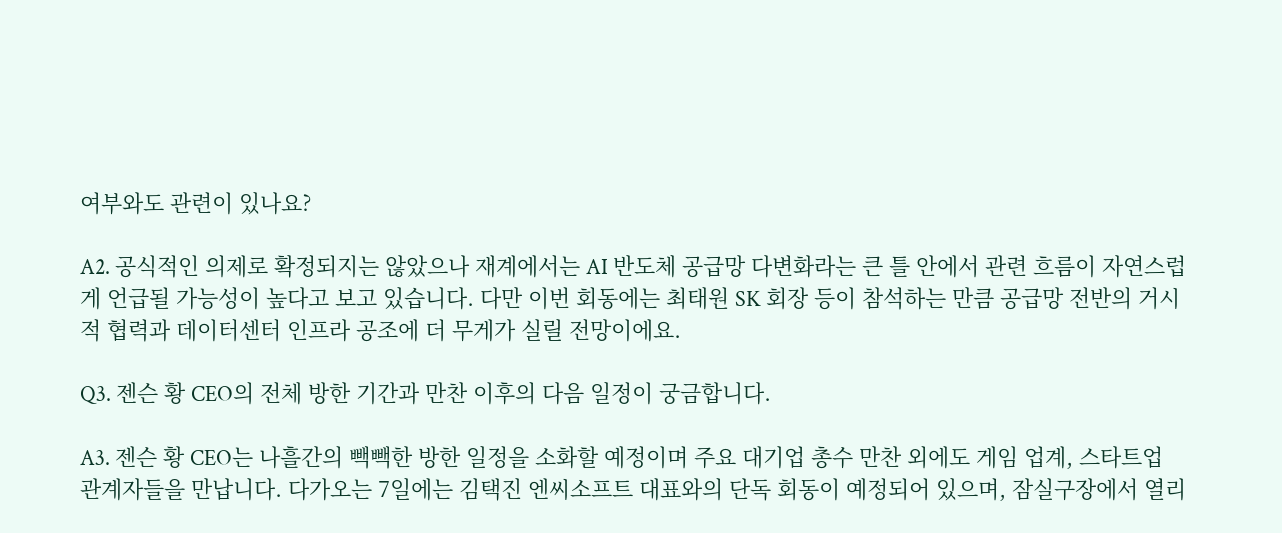여부와도 관련이 있나요?

A2. 공식적인 의제로 확정되지는 않았으나 재계에서는 AI 반도체 공급망 다변화라는 큰 틀 안에서 관련 흐름이 자연스럽게 언급될 가능성이 높다고 보고 있습니다. 다만 이번 회동에는 최태원 SK 회장 등이 참석하는 만큼 공급망 전반의 거시적 협력과 데이터센터 인프라 공조에 더 무게가 실릴 전망이에요.

Q3. 젠슨 황 CEO의 전체 방한 기간과 만찬 이후의 다음 일정이 궁금합니다.

A3. 젠슨 황 CEO는 나흘간의 빽빽한 방한 일정을 소화할 예정이며 주요 대기업 총수 만찬 외에도 게임 업계, 스타트업 관계자들을 만납니다. 다가오는 7일에는 김택진 엔씨소프트 대표와의 단독 회동이 예정되어 있으며, 잠실구장에서 열리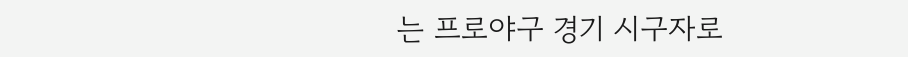는 프로야구 경기 시구자로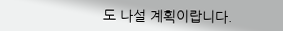도 나설 계획이랍니다.